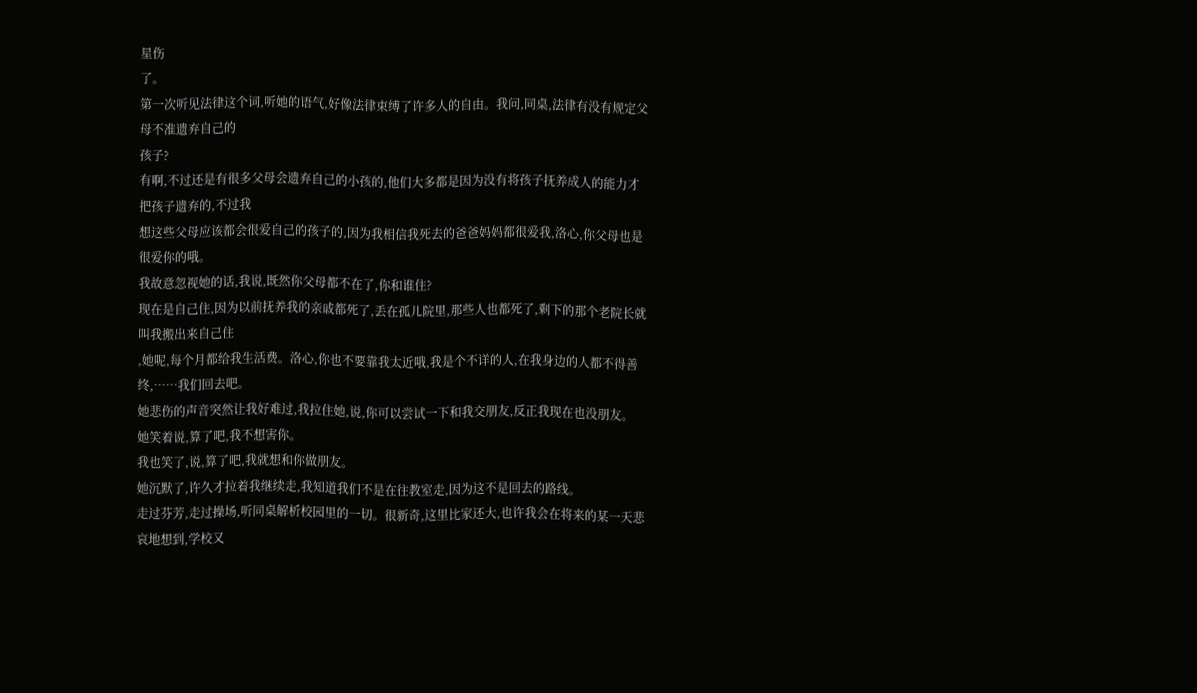星伤
了。
第一次听见法律这个词,听她的语气,好像法律束缚了许多人的自由。我问,同桌,法律有没有规定父母不准遗弃自己的
孩子?
有啊,不过还是有很多父母会遗弃自己的小孩的,他们大多都是因为没有将孩子抚养成人的能力才把孩子遗弃的,不过我
想这些父母应该都会很爱自己的孩子的,因为我相信我死去的爸爸妈妈都很爱我,洛心,你父母也是很爱你的哦。
我故意忽视她的话,我说,既然你父母都不在了,你和谁住?
现在是自己住,因为以前抚养我的亲戚都死了,丢在孤儿院里,那些人也都死了,剩下的那个老院长就叫我搬出来自己住
,她呢,每个月都给我生活费。洛心,你也不要靠我太近哦,我是个不详的人,在我身边的人都不得善终,……我们回去吧。
她悲伤的声音突然让我好难过,我拉住她,说,你可以尝试一下和我交朋友,反正我现在也没朋友。
她笑着说,算了吧,我不想害你。
我也笑了,说,算了吧,我就想和你做朋友。
她沉默了,许久才拉着我继续走,我知道我们不是在往教室走,因为这不是回去的路线。
走过芬芳,走过操场,听同桌解析校园里的一切。很新奇,这里比家还大,也许我会在将来的某一天悲哀地想到,学校又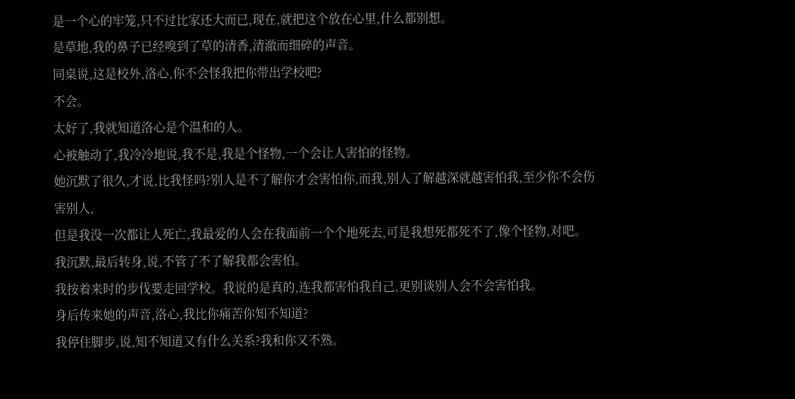是一个心的牢笼,只不过比家还大而已,现在,就把这个放在心里,什么都别想。
是草地,我的鼻子已经嗅到了草的清香,清澈而细碎的声音。
同桌说,这是校外,洛心,你不会怪我把你带出学校吧?
不会。
太好了,我就知道洛心是个温和的人。
心被触动了,我冷冷地说,我不是,我是个怪物,一个会让人害怕的怪物。
她沉默了很久,才说,比我怪吗?别人是不了解你才会害怕你,而我,别人了解越深就越害怕我,至少你不会伤害别人,
但是我没一次都让人死亡,我最爱的人会在我面前一个个地死去,可是我想死都死不了,像个怪物,对吧。
我沉默,最后转身,说,不管了不了解我都会害怕。
我按着来时的步伐要走回学校。我说的是真的,连我都害怕我自己,更别谈别人会不会害怕我。
身后传来她的声音,洛心,我比你痛苦你知不知道?
我停住脚步,说,知不知道又有什么关系?我和你又不熟。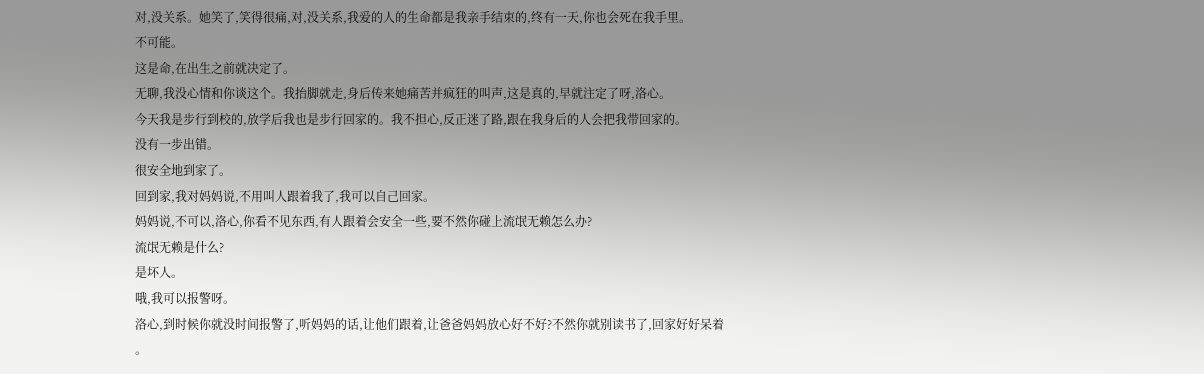对,没关系。她笑了,笑得很痛,对,没关系,我爱的人的生命都是我亲手结束的,终有一天,你也会死在我手里。
不可能。
这是命,在出生之前就决定了。
无聊,我没心情和你谈这个。我抬脚就走,身后传来她痛苦并疯狂的叫声,这是真的,早就注定了呀,洛心。
今天我是步行到校的,放学后我也是步行回家的。我不担心,反正迷了路,跟在我身后的人会把我带回家的。
没有一步出错。
很安全地到家了。
回到家,我对妈妈说,不用叫人跟着我了,我可以自己回家。
妈妈说,不可以,洛心,你看不见东西,有人跟着会安全一些,要不然你碰上流氓无赖怎么办?
流氓无赖是什么?
是坏人。
哦,我可以报警呀。
洛心,到时候你就没时间报警了,听妈妈的话,让他们跟着,让爸爸妈妈放心好不好?不然你就别读书了,回家好好呆着
。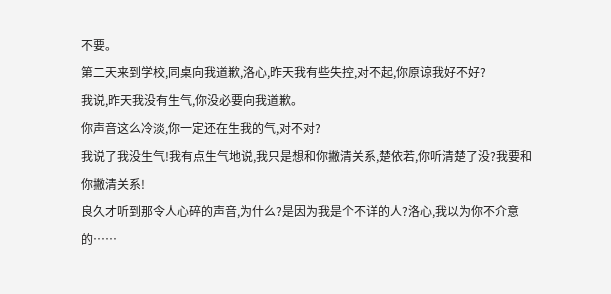不要。
第二天来到学校,同桌向我道歉,洛心,昨天我有些失控,对不起,你原谅我好不好?
我说,昨天我没有生气,你没必要向我道歉。
你声音这么冷淡,你一定还在生我的气,对不对?
我说了我没生气!我有点生气地说,我只是想和你撇清关系,楚依若,你听清楚了没?我要和你撇清关系!
良久才听到那令人心碎的声音,为什么?是因为我是个不详的人?洛心,我以为你不介意的……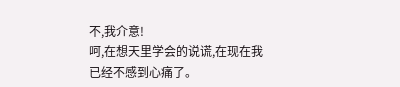不,我介意!
呵,在想天里学会的说谎,在现在我已经不感到心痛了。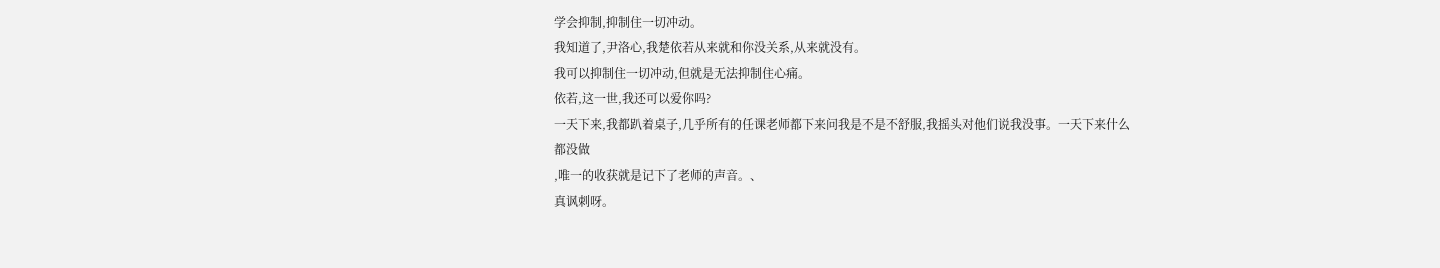学会抑制,抑制住一切冲动。
我知道了,尹洛心,我楚依若从来就和你没关系,从来就没有。
我可以抑制住一切冲动,但就是无法抑制住心痛。
依若,这一世,我还可以爱你吗?
一天下来,我都趴着桌子,几乎所有的任课老师都下来问我是不是不舒服,我摇头对他们说我没事。一天下来什么都没做
,唯一的收获就是记下了老师的声音。、
真讽刺呀。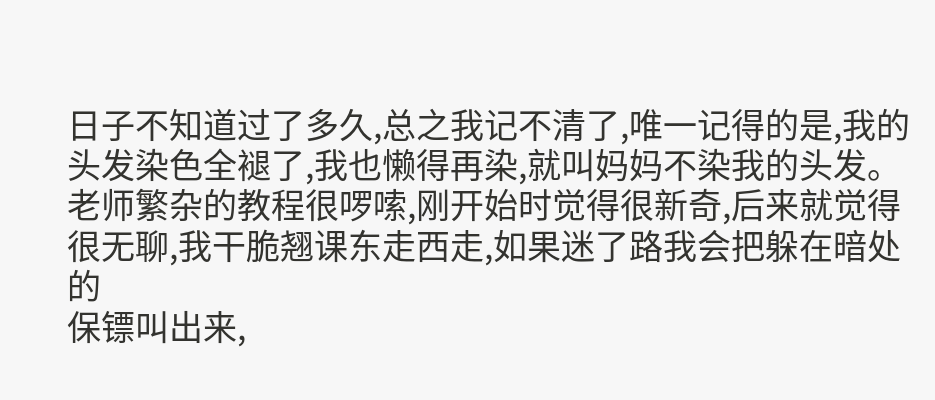日子不知道过了多久,总之我记不清了,唯一记得的是,我的头发染色全褪了,我也懒得再染,就叫妈妈不染我的头发。
老师繁杂的教程很啰嗦,刚开始时觉得很新奇,后来就觉得很无聊,我干脆翘课东走西走,如果迷了路我会把躲在暗处的
保镖叫出来,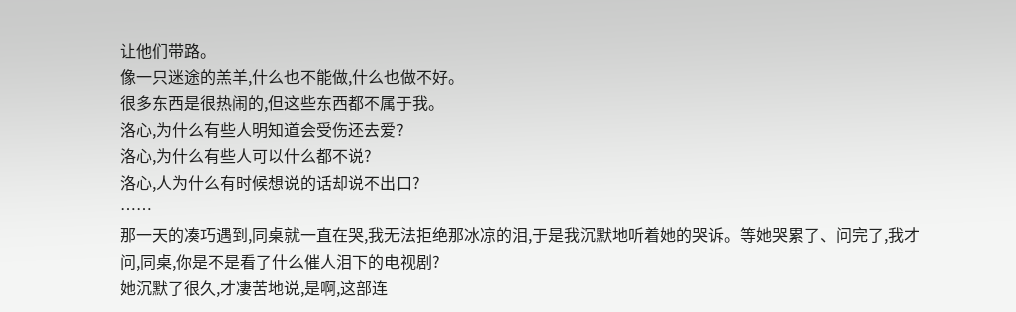让他们带路。
像一只迷途的羔羊,什么也不能做,什么也做不好。
很多东西是很热闹的,但这些东西都不属于我。
洛心,为什么有些人明知道会受伤还去爱?
洛心,为什么有些人可以什么都不说?
洛心,人为什么有时候想说的话却说不出口?
……
那一天的凑巧遇到,同桌就一直在哭,我无法拒绝那冰凉的泪,于是我沉默地听着她的哭诉。等她哭累了、问完了,我才
问,同桌,你是不是看了什么催人泪下的电视剧?
她沉默了很久,才凄苦地说,是啊,这部连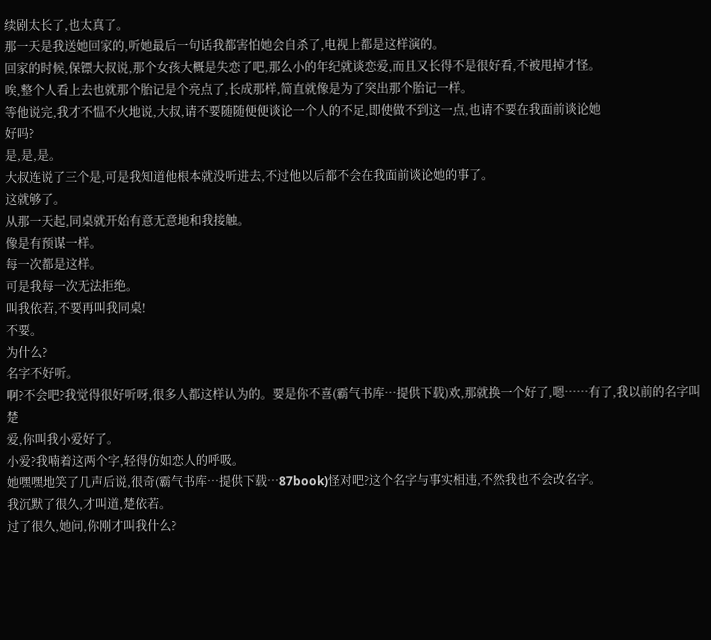续剧太长了,也太真了。
那一天是我送她回家的,听她最后一句话我都害怕她会自杀了,电视上都是这样演的。
回家的时候,保镖大叔说,那个女孩大概是失恋了吧,那么小的年纪就谈恋爱,而且又长得不是很好看,不被甩掉才怪。
唉,整个人看上去也就那个胎记是个亮点了,长成那样,简直就像是为了突出那个胎记一样。
等他说完,我才不愠不火地说,大叔,请不要随随便便谈论一个人的不足,即使做不到这一点,也请不要在我面前谈论她
好吗?
是,是,是。
大叔连说了三个是,可是我知道他根本就没听进去,不过他以后都不会在我面前谈论她的事了。
这就够了。
从那一天起,同桌就开始有意无意地和我接触。
像是有预谋一样。
每一次都是这样。
可是我每一次无法拒绝。
叫我依若,不要再叫我同桌!
不要。
为什么?
名字不好听。
啊?不会吧?我觉得很好听呀,很多人都这样认为的。要是你不喜(霸气书库…提供下载)欢,那就换一个好了,嗯……有了,我以前的名字叫楚
爱,你叫我小爱好了。
小爱?我喃着这两个字,轻得仿如恋人的呼吸。
她嘿嘿地笑了几声后说,很奇(霸气书库…提供下载…87book)怪对吧?这个名字与事实相违,不然我也不会改名字。
我沉默了很久,才叫道,楚依若。
过了很久,她问,你刚才叫我什么?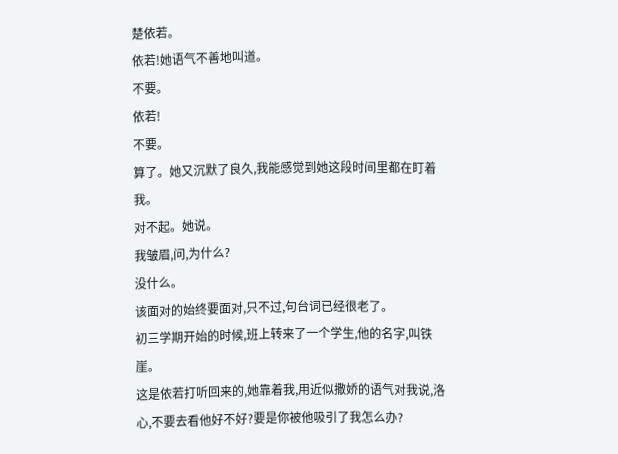楚依若。
依若!她语气不善地叫道。
不要。
依若!
不要。
算了。她又沉默了良久,我能感觉到她这段时间里都在盯着我。
对不起。她说。
我皱眉,问,为什么?
没什么。
该面对的始终要面对,只不过,句台词已经很老了。
初三学期开始的时候,班上转来了一个学生,他的名字,叫铁崖。
这是依若打听回来的,她靠着我,用近似撒娇的语气对我说,洛心,不要去看他好不好?要是你被他吸引了我怎么办?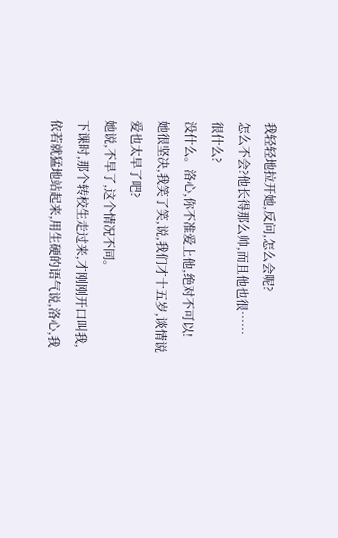我轻轻地拉开她,反问,怎么会呢?
怎么不会?他长得那么帅,而且他也很……
很什么?
没什么。洛心,你不准爱上他,绝对不可以!
她很坚决,我笑了笑,说,我们才十五岁,谈情说爱也太早了吧?
她说,不早了,这个情况不同。
下课时,那个转校生走过来,才刚刚开口叫我,依若就猛地站起来,用生硬的语气说,洛心,我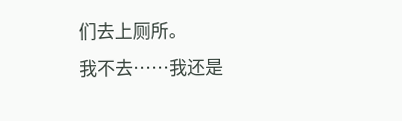们去上厕所。
我不去……我还是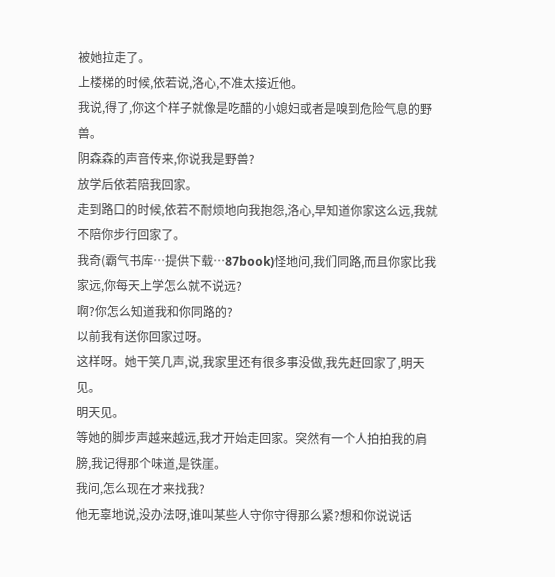被她拉走了。
上楼梯的时候,依若说,洛心,不准太接近他。
我说,得了,你这个样子就像是吃醋的小媳妇或者是嗅到危险气息的野兽。
阴森森的声音传来,你说我是野兽?
放学后依若陪我回家。
走到路口的时候,依若不耐烦地向我抱怨,洛心,早知道你家这么远,我就不陪你步行回家了。
我奇(霸气书库…提供下载…87book)怪地问,我们同路,而且你家比我家远,你每天上学怎么就不说远?
啊?你怎么知道我和你同路的?
以前我有送你回家过呀。
这样呀。她干笑几声,说,我家里还有很多事没做,我先赶回家了,明天见。
明天见。
等她的脚步声越来越远,我才开始走回家。突然有一个人拍拍我的肩膀,我记得那个味道,是铁崖。
我问,怎么现在才来找我?
他无辜地说,没办法呀,谁叫某些人守你守得那么紧?想和你说说话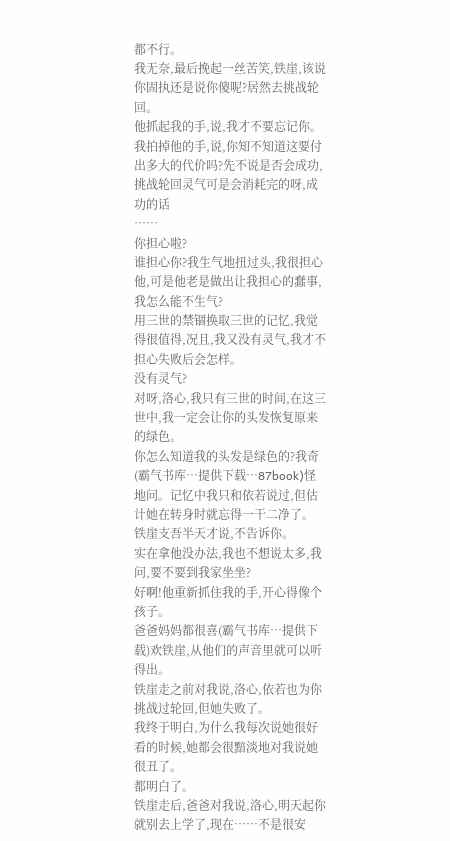都不行。
我无奈,最后挽起一丝苦笑,铁崖,该说你固执还是说你傻呢?居然去挑战轮回。
他抓起我的手,说,我才不要忘记你。
我拍掉他的手,说,你知不知道这要付出多大的代价吗?先不说是否会成功,挑战轮回灵气可是会消耗完的呀,成功的话
……
你担心啦?
谁担心你?我生气地扭过头,我很担心他,可是他老是做出让我担心的蠢事,我怎么能不生气?
用三世的禁锢换取三世的记忆,我觉得很值得,况且,我又没有灵气,我才不担心失败后会怎样。
没有灵气?
对呀,洛心,我只有三世的时间,在这三世中,我一定会让你的头发恢复原来的绿色。
你怎么知道我的头发是绿色的?我奇(霸气书库…提供下载…87book)怪地问。记忆中我只和依若说过,但估计她在转身时就忘得一干二净了。
铁崖支吾半天才说,不告诉你。
实在拿他没办法,我也不想说太多,我问,要不要到我家坐坐?
好啊!他重新抓住我的手,开心得像个孩子。
爸爸妈妈都很喜(霸气书库…提供下载)欢铁崖,从他们的声音里就可以听得出。
铁崖走之前对我说,洛心,依若也为你挑战过轮回,但她失败了。
我终于明白,为什么我每次说她很好看的时候,她都会很黯淡地对我说她很丑了。
都明白了。
铁崖走后,爸爸对我说,洛心,明天起你就别去上学了,现在……不是很安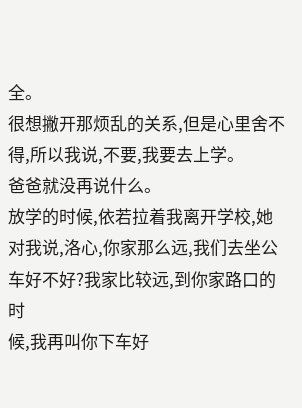全。
很想撇开那烦乱的关系,但是心里舍不得,所以我说,不要,我要去上学。
爸爸就没再说什么。
放学的时候,依若拉着我离开学校,她对我说,洛心,你家那么远,我们去坐公车好不好?我家比较远,到你家路口的时
候,我再叫你下车好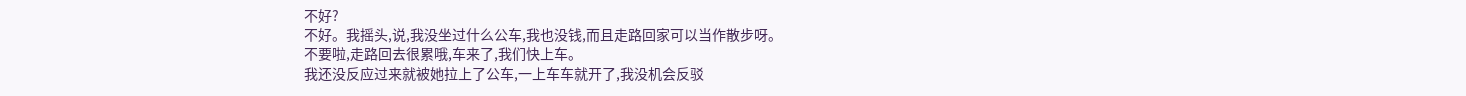不好?
不好。我摇头,说,我没坐过什么公车,我也没钱,而且走路回家可以当作散步呀。
不要啦,走路回去很累哦,车来了,我们快上车。
我还没反应过来就被她拉上了公车,一上车车就开了,我没机会反驳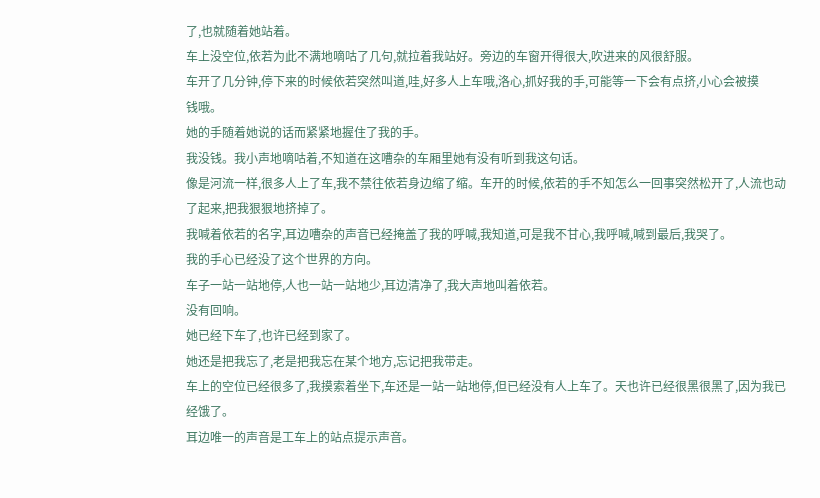了,也就随着她站着。
车上没空位,依若为此不满地嘀咕了几句,就拉着我站好。旁边的车窗开得很大,吹进来的风很舒服。
车开了几分钟,停下来的时候依若突然叫道,哇,好多人上车哦,洛心,抓好我的手,可能等一下会有点挤,小心会被摸
钱哦。
她的手随着她说的话而紧紧地握住了我的手。
我没钱。我小声地嘀咕着,不知道在这嘈杂的车厢里她有没有听到我这句话。
像是河流一样,很多人上了车,我不禁往依若身边缩了缩。车开的时候,依若的手不知怎么一回事突然松开了,人流也动
了起来,把我狠狠地挤掉了。
我喊着依若的名字,耳边嘈杂的声音已经掩盖了我的呼喊,我知道,可是我不甘心,我呼喊,喊到最后,我哭了。
我的手心已经没了这个世界的方向。
车子一站一站地停,人也一站一站地少,耳边清净了,我大声地叫着依若。
没有回响。
她已经下车了,也许已经到家了。
她还是把我忘了,老是把我忘在某个地方,忘记把我带走。
车上的空位已经很多了,我摸索着坐下,车还是一站一站地停,但已经没有人上车了。天也许已经很黑很黑了,因为我已
经饿了。
耳边唯一的声音是工车上的站点提示声音。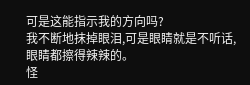可是这能指示我的方向吗?
我不断地抹掉眼泪,可是眼睛就是不听话,眼睛都擦得辣辣的。
怪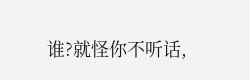谁?就怪你不听话,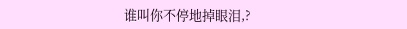谁叫你不停地掉眼泪,?